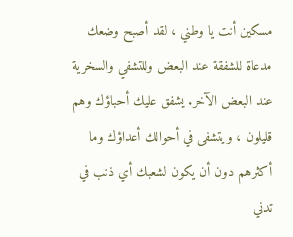مسكين أنت يا وطني ، لقد أصبح وضعك مدعاة للشفقة عند البعض وللتشفي والسخرية عند البعض الآخر. يشفق عليك أحباؤك وهم قليلون ، ويتشفى في أحوالك أعداؤك وما أكثرهم دون أن يكون لشعبك أي ذنب في تدني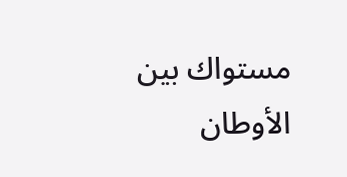مستواك بين الأوطان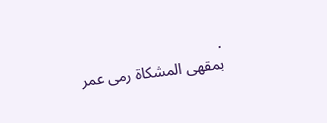.
بمقهى المشكاة رمى عمر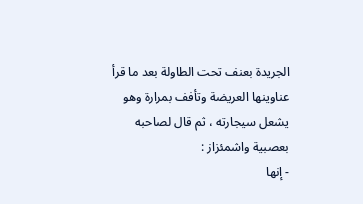الجريدة بعنف تحت الطاولة بعد ما قرأ عناوينها العريضة وتأفف بمرارة وهو يشعل سيجارته ، ثم قال لصاحبه بعصبية واشمئزاز :
- إنها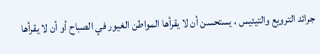جرائد الترويع والتيئيس ، يستحسن أن لا يقرأها المواطن الغيور في الصباح أو أن لا يقرأها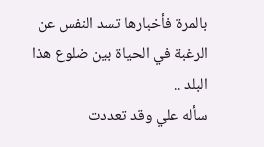بالمرة فأخبارها تسد النفس عن الرغبة في الحياة بين ضلوع هذا البلد ..
سأله علي وقد تعددت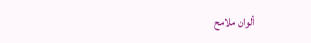ألوان ملامح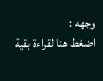وجهه :
اضغط هنا لقراءة بقية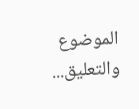الموضوع والتعليق...